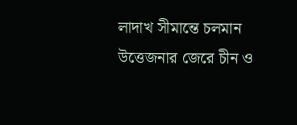লাদাখ সীমান্তে চলমান উত্তেজনার জেরে চীন ও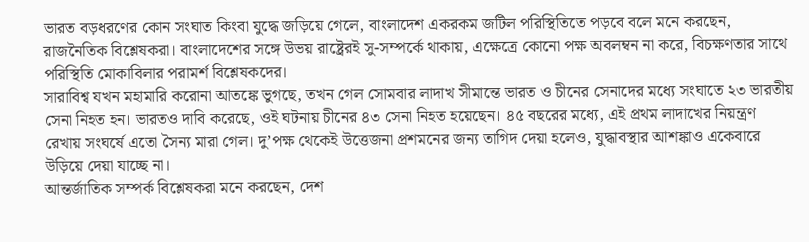ভারত বড়ধরণের কোন সংঘাত কিংবা যুদ্ধে জড়িয়ে গেলে, বাংলাদেশ একরকম জটিল পরিস্থিতিতে পড়বে বলে মনে করছেন, রাজনৈতিক বিশ্লেষকরা। বাংলাদেশের সঙ্গে উভয় রাষ্ট্রেরই সু-সম্পর্কে থাকায়, এক্ষেত্রে কোনো পক্ষ অবলম্বন না করে, বিচক্ষণতার সাথে পরিস্থিতি মোকাবিলার পরামর্শ বিশ্লেষকদের।
সারাবিশ্ব যখন মহামারি করোনা আতঙ্কে ভুগছে, তখন গেল সোমবার লাদাখ সীমান্তে ভারত ও চীনের সেনাদের মধ্যে সংঘাতে ২৩ ভারতীয় সেনা নিহত হন। ভারতও দাবি করেছে, ওই ঘটনায় চীনের ৪৩ সেনা নিহত হয়েছেন। ৪৫ বছরের মধ্যে, এই প্রথম লাদাখের নিয়ন্ত্রণ রেখায় সংঘর্ষে এতো সৈন্য মারা গেল। দু’পক্ষ থেকেই উত্তেজনা প্রশমনের জন্য তাগিদ দেয়া হলেও, যুদ্ধাবস্থার আশঙ্কাও একেবারে উড়িয়ে দেয়া যাচ্ছে না।
আন্তর্জাতিক সম্পর্ক বিশ্লেষকরা মনে করছেন, দেশ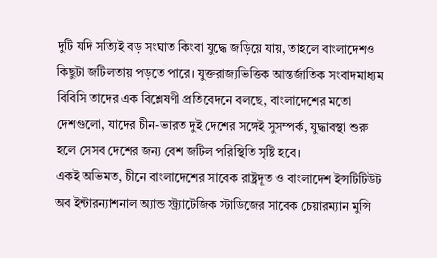দুটি যদি সত্যিই বড় সংঘাত কিংবা যুদ্ধে জড়িয়ে যায়, তাহলে বাংলাদেশও কিছুটা জটিলতায় পড়তে পারে। যুক্তরাজ্যভিত্তিক আন্তর্জাতিক সংবাদমাধ্যম বিবিসি তাদের এক বিশ্লেষণী প্রতিবেদনে বলছে, বাংলাদেশের মতো দেশগুলো, যাদের চীন-ভারত দুই দেশের সঙ্গেই সুসম্পর্ক, যুদ্ধাবস্থা শুরু হলে সেসব দেশের জন্য বেশ জটিল পরিস্থিতি সৃষ্টি হবে।
একই অভিমত, চীনে বাংলাদেশের সাবেক রাষ্ট্রদূত ও বাংলাদেশ ইন্সটিটিউট অব ইন্টারন্যাশনাল অ্যান্ড স্ট্র্যাটেজিক স্টাডিজের সাবেক চেয়ারম্যান মুন্সি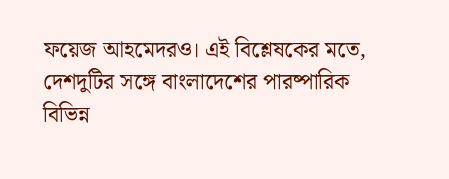ফয়েজ আহমেদরও। এই বিশ্লেষকের মতে, দেশদুটির সঙ্গে বাংলাদেশের পারষ্পারিক বিভিন্ন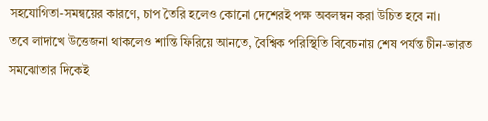সহযোগিতা-সমন্বয়ের কারণে, চাপ তৈরি হলেও কোনো দেশেরই পক্ষ অবলম্বন করা উচিত হবে না।
তবে লাদাখে উত্তেজনা থাকলেও শান্তি ফিরিয়ে আনতে, বৈশ্বিক পরিস্থিতি বিবেচনায় শেষ পর্যন্ত চীন-ভারত সমঝোতার দিকেই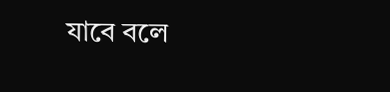যাবে বলে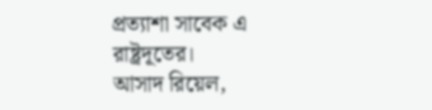প্রত্যাশা সাবেক এ রাষ্ট্রদূতের।
আসাদ রিয়েল,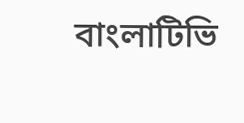বাংলাটিভি